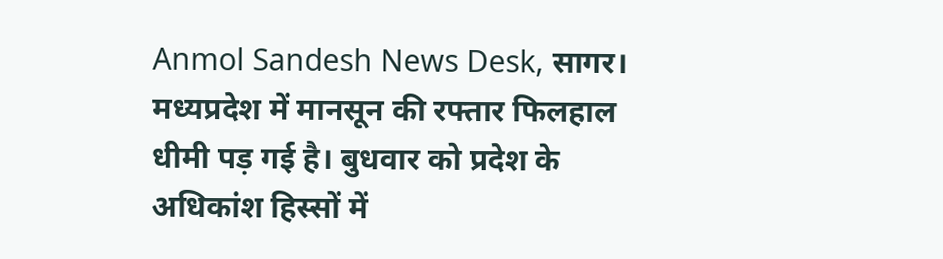Anmol Sandesh News Desk, सागर।
मध्यप्रदेश में मानसून की रफ्तार फिलहाल धीमी पड़ गई है। बुधवार को प्रदेश के अधिकांश हिस्सों में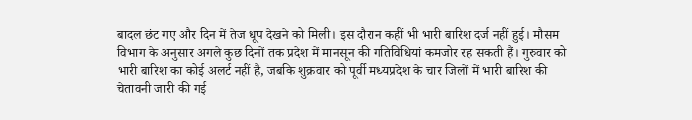बादल छंट गए और दिन में तेज धूप देखने को मिली। इस दौरान कहीं भी भारी बारिश दर्ज नहीं हुई। मौसम विभाग के अनुसार अगले कुछ दिनों तक प्रदेश में मानसून की गतिविधियां कमजोर रह सकती हैं। गुरुवार को भारी बारिश का कोई अलर्ट नहीं है, जबकि शुक्रवार को पूर्वी मध्यप्रदेश के चार जिलों में भारी बारिश की चेतावनी जारी की गई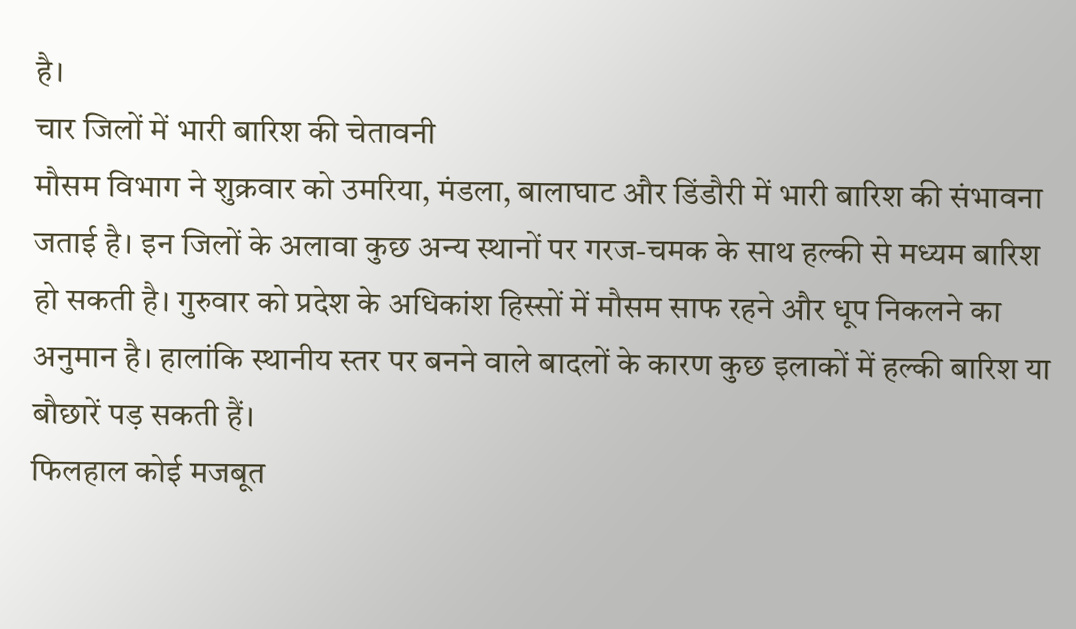है।
चार जिलों में भारी बारिश की चेतावनी
मौसम विभाग ने शुक्रवार को उमरिया, मंडला, बालाघाट और डिंडौरी में भारी बारिश की संभावना जताई है। इन जिलों के अलावा कुछ अन्य स्थानों पर गरज-चमक के साथ हल्की से मध्यम बारिश हो सकती है। गुरुवार को प्रदेश के अधिकांश हिस्सों में मौसम साफ रहने और धूप निकलने का अनुमान है। हालांकि स्थानीय स्तर पर बनने वाले बादलों के कारण कुछ इलाकों में हल्की बारिश या बौछारें पड़ सकती हैं।
फिलहाल कोई मजबूत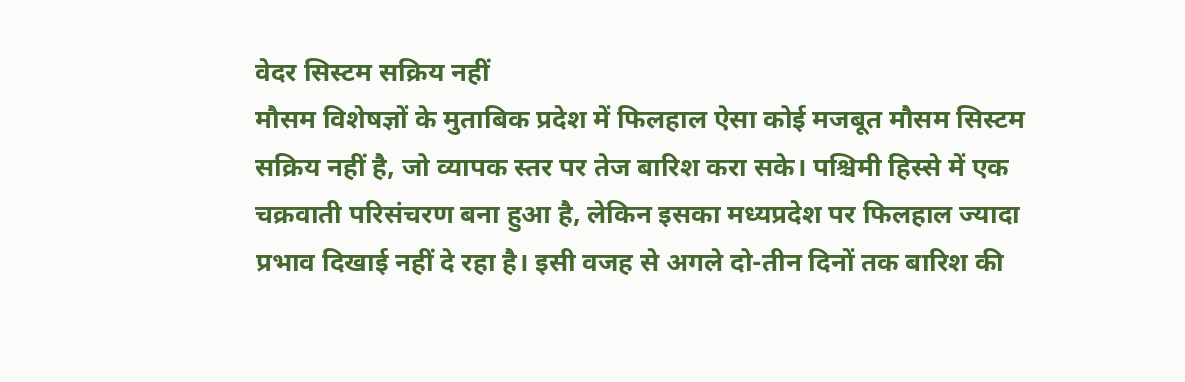वेदर सिस्टम सक्रिय नहीं
मौसम विशेषज्ञों के मुताबिक प्रदेश में फिलहाल ऐसा कोई मजबूत मौसम सिस्टम सक्रिय नहीं है, जो व्यापक स्तर पर तेज बारिश करा सके। पश्चिमी हिस्से में एक चक्रवाती परिसंचरण बना हुआ है, लेकिन इसका मध्यप्रदेश पर फिलहाल ज्यादा प्रभाव दिखाई नहीं दे रहा है। इसी वजह से अगले दो-तीन दिनों तक बारिश की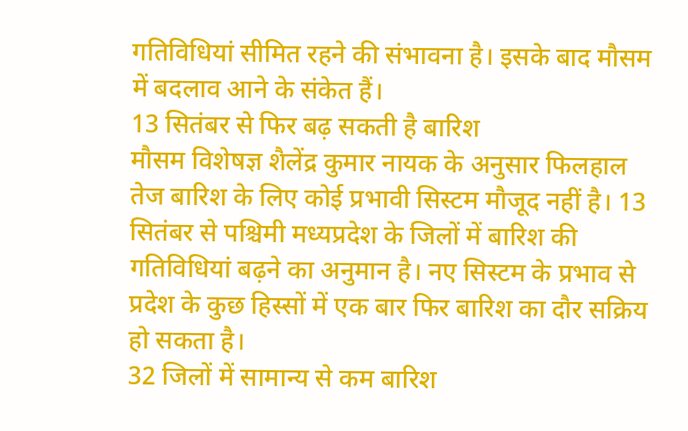गतिविधियां सीमित रहने की संभावना है। इसके बाद मौसम में बदलाव आने के संकेत हैं।
13 सितंबर से फिर बढ़ सकती है बारिश
मौसम विशेषज्ञ शैलेंद्र कुमार नायक के अनुसार फिलहाल तेज बारिश के लिए कोई प्रभावी सिस्टम मौजूद नहीं है। 13 सितंबर से पश्चिमी मध्यप्रदेश के जिलों में बारिश की गतिविधियां बढ़ने का अनुमान है। नए सिस्टम के प्रभाव से प्रदेश के कुछ हिस्सों में एक बार फिर बारिश का दौर सक्रिय हो सकता है।
32 जिलों में सामान्य से कम बारिश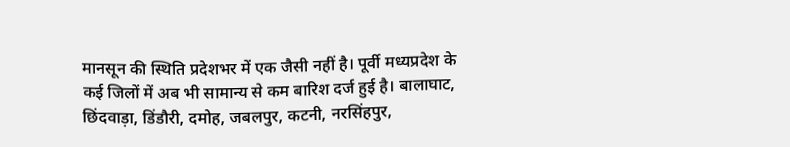मानसून की स्थिति प्रदेशभर में एक जैसी नहीं है। पूर्वी मध्यप्रदेश के कई जिलों में अब भी सामान्य से कम बारिश दर्ज हुई है। बालाघाट, छिंदवाड़ा, डिंडौरी, दमोह, जबलपुर, कटनी, नरसिंहपुर,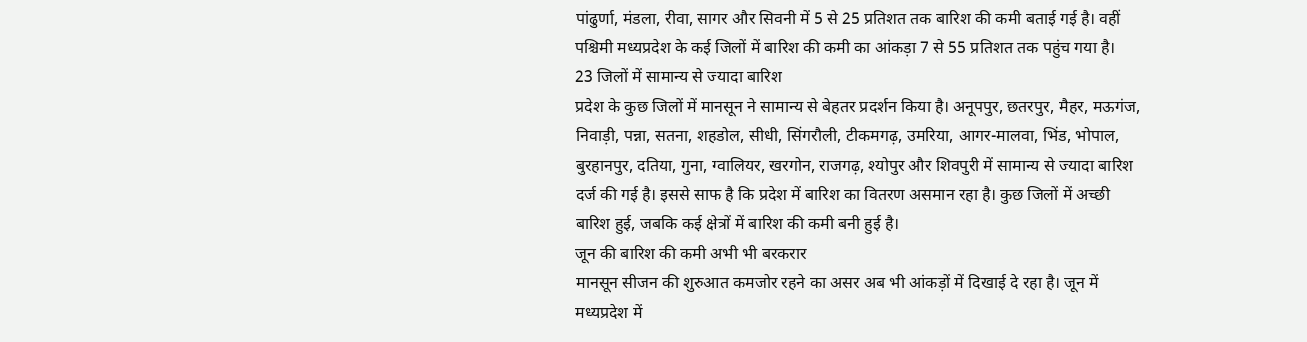पांढुर्णा, मंडला, रीवा, सागर और सिवनी में 5 से 25 प्रतिशत तक बारिश की कमी बताई गई है। वहीं पश्चिमी मध्यप्रदेश के कई जिलों में बारिश की कमी का आंकड़ा 7 से 55 प्रतिशत तक पहुंच गया है।
23 जिलों में सामान्य से ज्यादा बारिश
प्रदेश के कुछ जिलों में मानसून ने सामान्य से बेहतर प्रदर्शन किया है। अनूपपुर, छतरपुर, मैहर, मऊगंज, निवाड़ी, पन्ना, सतना, शहडोल, सीधी, सिंगरौली, टीकमगढ़, उमरिया, आगर-मालवा, भिंड, भोपाल, बुरहानपुर, दतिया, गुना, ग्वालियर, खरगोन, राजगढ़, श्योपुर और शिवपुरी में सामान्य से ज्यादा बारिश दर्ज की गई है। इससे साफ है कि प्रदेश में बारिश का वितरण असमान रहा है। कुछ जिलों में अच्छी बारिश हुई, जबकि कई क्षेत्रों में बारिश की कमी बनी हुई है।
जून की बारिश की कमी अभी भी बरकरार
मानसून सीजन की शुरुआत कमजोर रहने का असर अब भी आंकड़ों में दिखाई दे रहा है। जून में मध्यप्रदेश में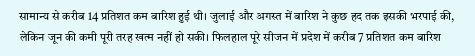सामान्य से करीब 14 प्रतिशत कम बारिश हुई थी। जुलाई और अगस्त में बारिश ने कुछ हद तक इसकी भरपाई की, लेकिन जून की कमी पूरी तरह खत्म नहीं हो सकी। फिलहाल पूरे सीजन में प्रदेश में करीब 7 प्रतिशत कम बारिश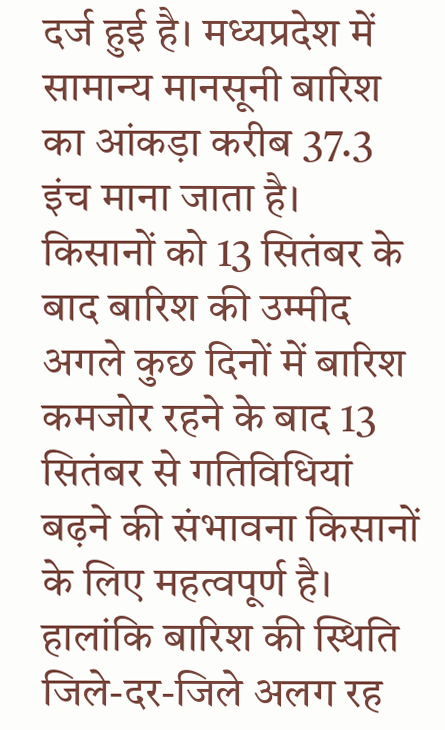दर्ज हुई है। मध्यप्रदेश में सामान्य मानसूनी बारिश का आंकड़ा करीब 37.3 इंच माना जाता है।
किसानों को 13 सितंबर के बाद बारिश की उम्मीद
अगले कुछ दिनों में बारिश कमजोर रहने के बाद 13 सितंबर से गतिविधियां बढ़ने की संभावना किसानों के लिए महत्वपूर्ण है। हालांकि बारिश की स्थिति जिले-दर-जिले अलग रह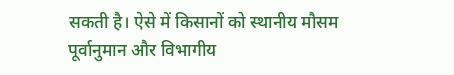सकती है। ऐसे में किसानों को स्थानीय मौसम पूर्वानुमान और विभागीय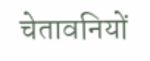चेतावनियों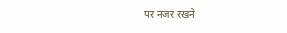पर नजर रखने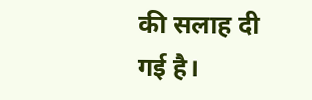की सलाह दी गई है।